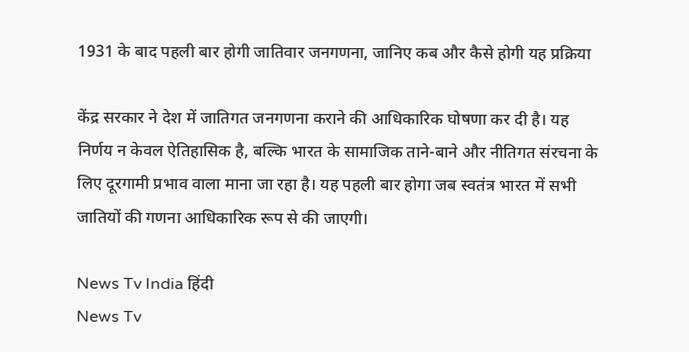1931 के बाद पहली बार होगी जातिवार जनगणना, जानिए कब और कैसे होगी यह प्रक्रिया

केंद्र सरकार ने देश में जातिगत जनगणना कराने की आधिकारिक घोषणा कर दी है। यह निर्णय न केवल ऐतिहासिक है, बल्कि भारत के सामाजिक ताने-बाने और नीतिगत संरचना के लिए दूरगामी प्रभाव वाला माना जा रहा है। यह पहली बार होगा जब स्वतंत्र भारत में सभी जातियों की गणना आधिकारिक रूप से की जाएगी।

News Tv India हिंदी
News Tv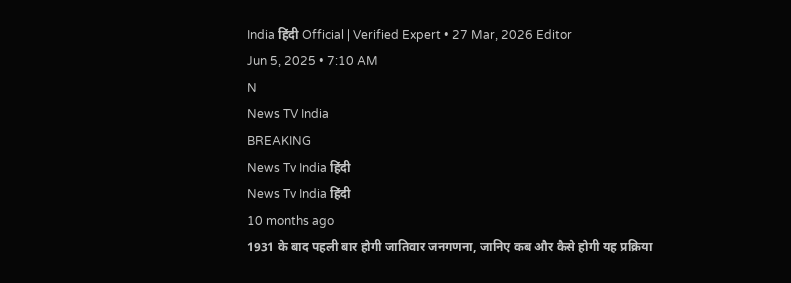India हिंदी Official | Verified Expert • 27 Mar, 2026 Editor
Jun 5, 2025 • 7:10 AM
N
News TV India
BREAKING
News Tv India हिंदी
News Tv India हिंदी
10 months ago
1931 के बाद पहली बार होगी जातिवार जनगणना, जानिए कब और कैसे होगी यह प्रक्रिया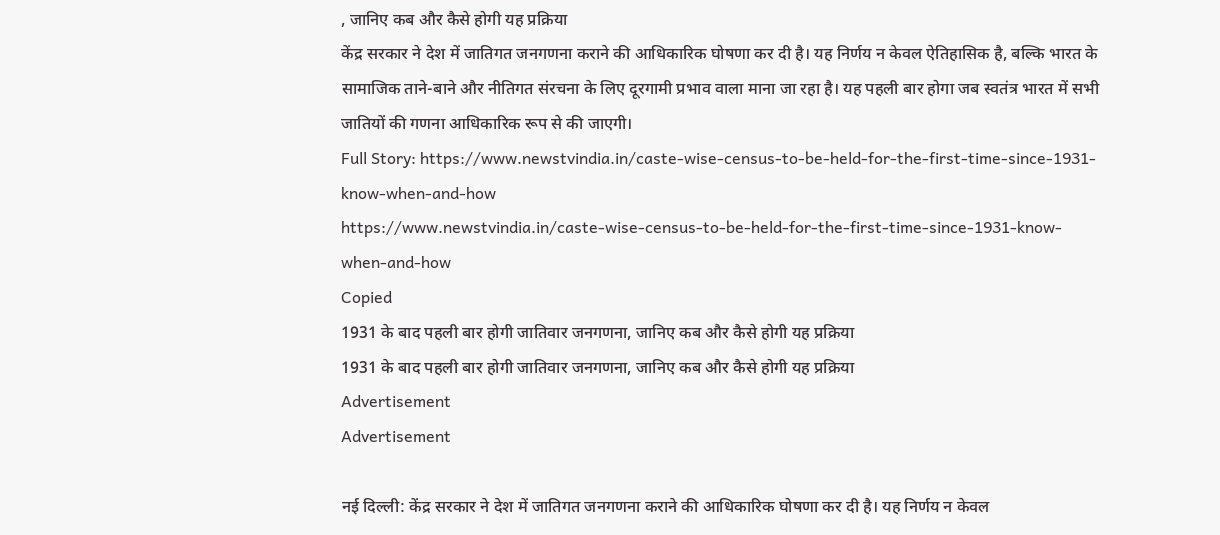, जानिए कब और कैसे होगी यह प्रक्रिया
केंद्र सरकार ने देश में जातिगत जनगणना कराने की आधिकारिक घोषणा कर दी है। यह निर्णय न केवल ऐतिहासिक है, बल्कि भारत के सामाजिक ताने-बाने और नीतिगत संरचना के लिए दूरगामी प्रभाव वाला माना जा रहा है। यह पहली बार होगा जब स्वतंत्र भारत में सभी जातियों की गणना आधिकारिक रूप से की जाएगी।
Full Story: https://www.newstvindia.in/caste-wise-census-to-be-held-for-the-first-time-since-1931-know-when-and-how
https://www.newstvindia.in/caste-wise-census-to-be-held-for-the-first-time-since-1931-know-when-and-how
Copied
1931 के बाद पहली बार होगी जातिवार जनगणना, जानिए कब और कैसे होगी यह प्रक्रिया
1931 के बाद पहली बार होगी जातिवार जनगणना, जानिए कब और कैसे होगी यह प्रक्रिया
Advertisement
Advertisement

नई दिल्ली: केंद्र सरकार ने देश में जातिगत जनगणना कराने की आधिकारिक घोषणा कर दी है। यह निर्णय न केवल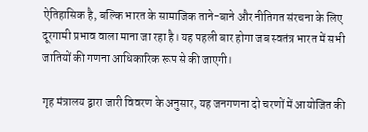ऐतिहासिक है, बल्कि भारत के सामाजिक ताने-बाने और नीतिगत संरचना के लिए दूरगामी प्रभाव वाला माना जा रहा है। यह पहली बार होगा जब स्वतंत्र भारत में सभी जातियों की गणना आधिकारिक रूप से की जाएगी।

गृह मंत्रालय द्वारा जारी विवरण के अनुसार, यह जनगणना दो चरणों में आयोजित की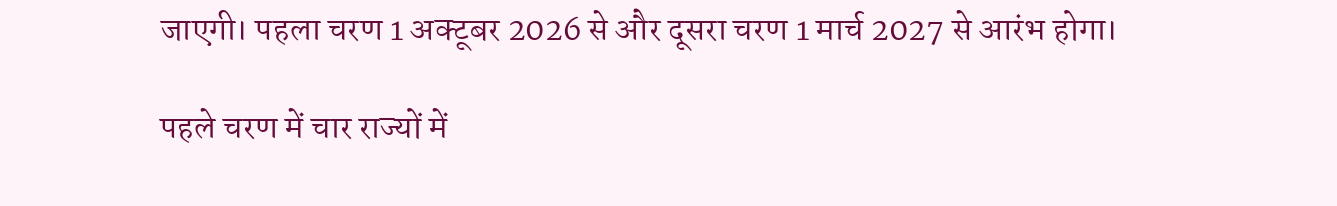जाएगी। पहला चरण 1 अक्टूबर 2026 से और दूसरा चरण 1 मार्च 2027 से आरंभ होगा।

पहले चरण में चार राज्यों में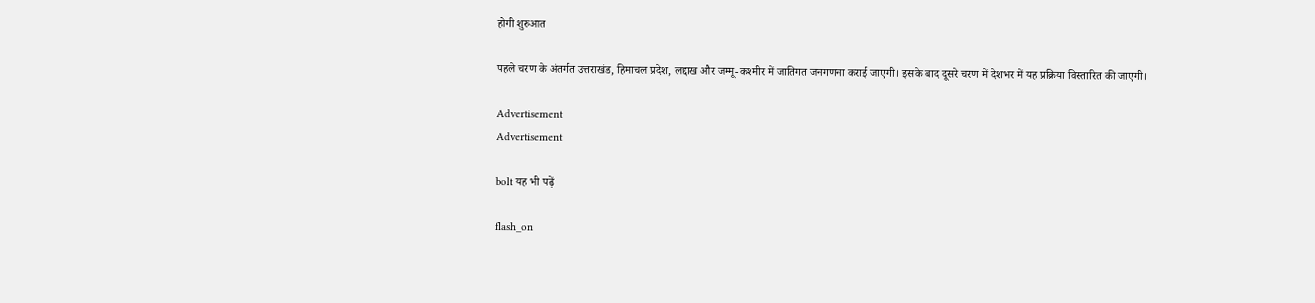होगी शुरुआत

पहले चरण के अंतर्गत उत्तराखंड, हिमाचल प्रदेश, लद्दाख और जम्मू-कश्मीर में जातिगत जनगणना कराई जाएगी। इसके बाद दूसरे चरण में देशभर में यह प्रक्रिया विस्तारित की जाएगी।

Advertisement
Advertisement

bolt यह भी पढ़ें

flash_on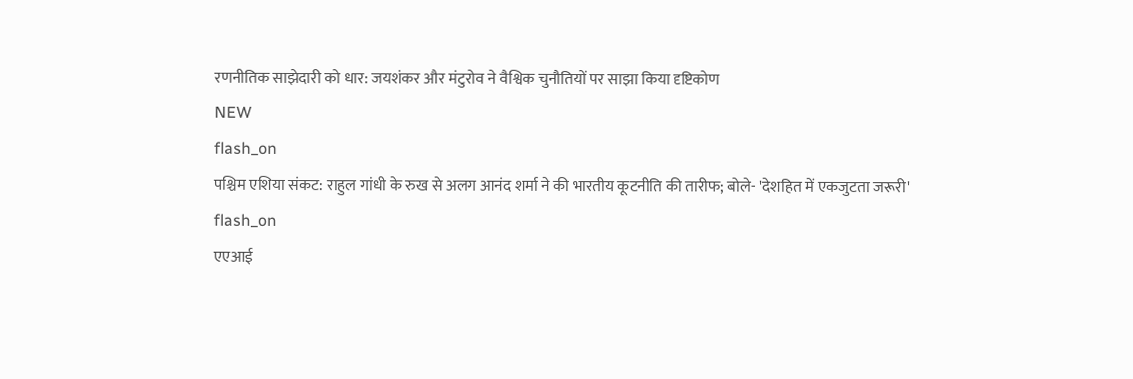रणनीतिक साझेदारी को धार: जयशंकर और मंटुरोव ने वैश्विक चुनौतियों पर साझा किया दृष्टिकोण
NEW
flash_on
पश्चिम एशिया संकट: राहुल गांधी के रुख से अलग आनंद शर्मा ने की भारतीय कूटनीति की तारीफ; बोले- 'देशहित में एकजुटता जरूरी'
flash_on
एएआई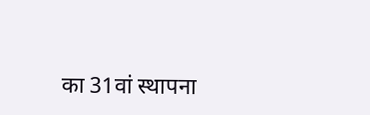का 31वां स्थापना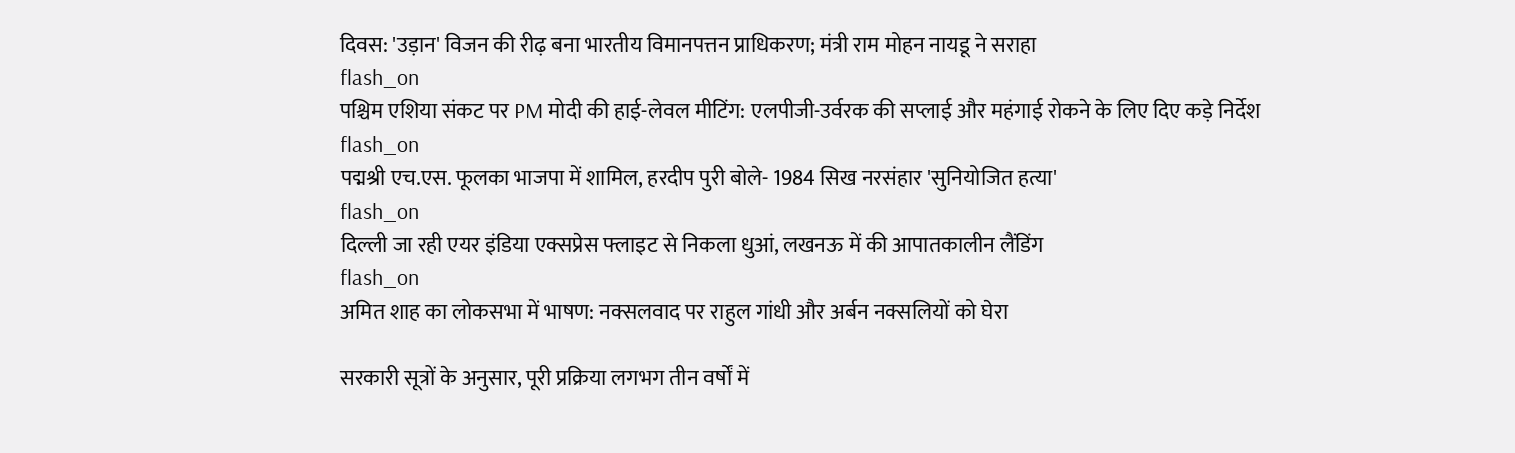दिवस: 'उड़ान' विजन की रीढ़ बना भारतीय विमानपत्तन प्राधिकरण; मंत्री राम मोहन नायडू ने सराहा
flash_on
पश्चिम एशिया संकट पर PM मोदी की हाई-लेवल मीटिंग: एलपीजी-उर्वरक की सप्लाई और महंगाई रोकने के लिए दिए कड़े निर्देश
flash_on
पद्मश्री एच.एस. फूलका भाजपा में शामिल, हरदीप पुरी बोले- 1984 सिख नरसंहार 'सुनियोजित हत्या'
flash_on
दिल्ली जा रही एयर इंडिया एक्सप्रेस फ्लाइट से निकला धुआं, लखनऊ में की आपातकालीन लैंडिंग
flash_on
अमित शाह का लोकसभा में भाषण: नक्सलवाद पर राहुल गांधी और अर्बन नक्सलियों को घेरा

सरकारी सूत्रों के अनुसार, पूरी प्रक्रिया लगभग तीन वर्षों में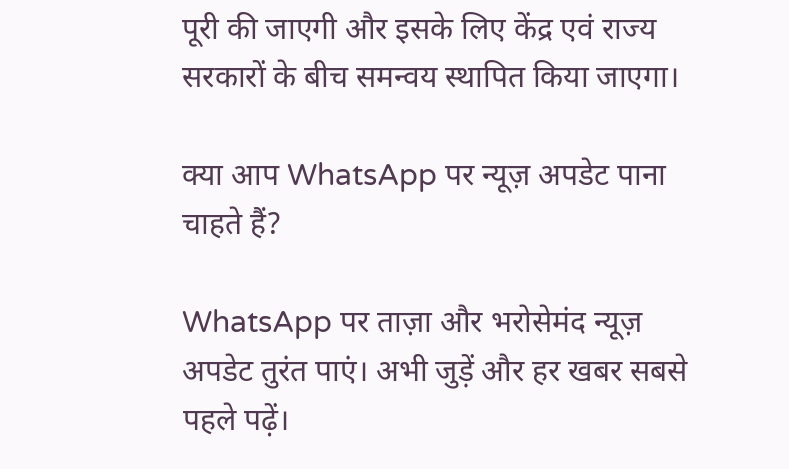पूरी की जाएगी और इसके लिए केंद्र एवं राज्य सरकारों के बीच समन्वय स्थापित किया जाएगा।

क्या आप WhatsApp पर न्यूज़ अपडेट पाना चाहते हैं?

WhatsApp पर ताज़ा और भरोसेमंद न्यूज़ अपडेट तुरंत पाएं। अभी जुड़ें और हर खबर सबसे पहले पढ़ें।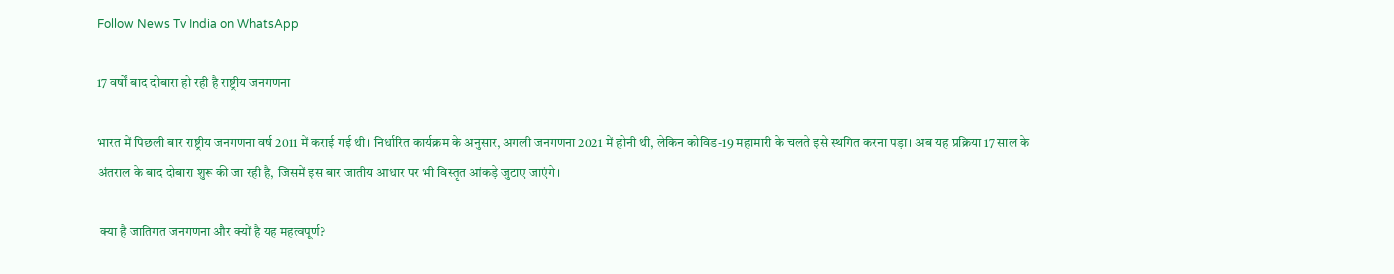Follow News Tv India on WhatsApp

17 वर्षों बाद दोबारा हो रही है राष्ट्रीय जनगणना

भारत में पिछली बार राष्ट्रीय जनगणना वर्ष 2011 में कराई गई थी। निर्धारित कार्यक्रम के अनुसार, अगली जनगणना 2021 में होनी थी, लेकिन कोविड-19 महामारी के चलते इसे स्थगित करना पड़ा। अब यह प्रक्रिया 17 साल के अंतराल के बाद दोबारा शुरू की जा रही है, जिसमें इस बार जातीय आधार पर भी विस्तृत आंकड़े जुटाए जाएंगे।

 क्या है जातिगत जनगणना और क्यों है यह महत्वपूर्ण?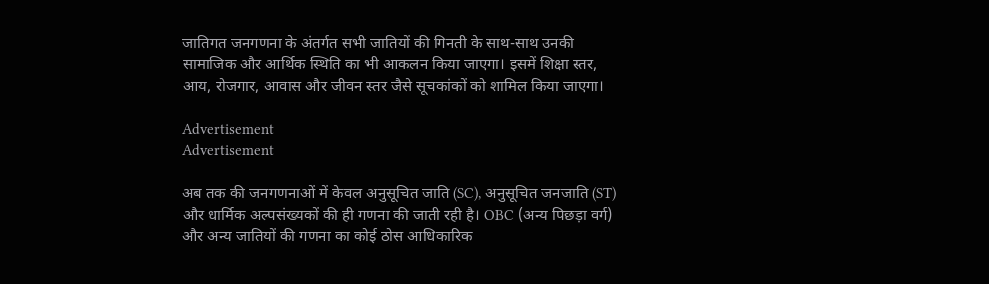जातिगत जनगणना के अंतर्गत सभी जातियों की गिनती के साथ-साथ उनकी सामाजिक और आर्थिक स्थिति का भी आकलन किया जाएगा। इसमें शिक्षा स्तर, आय, रोजगार, आवास और जीवन स्तर जैसे सूचकांकों को शामिल किया जाएगा।

Advertisement
Advertisement

अब तक की जनगणनाओं में केवल अनुसूचित जाति (SC), अनुसूचित जनजाति (ST) और धार्मिक अल्पसंख्यकों की ही गणना की जाती रही है। OBC (अन्य पिछड़ा वर्ग) और अन्य जातियों की गणना का कोई ठोस आधिकारिक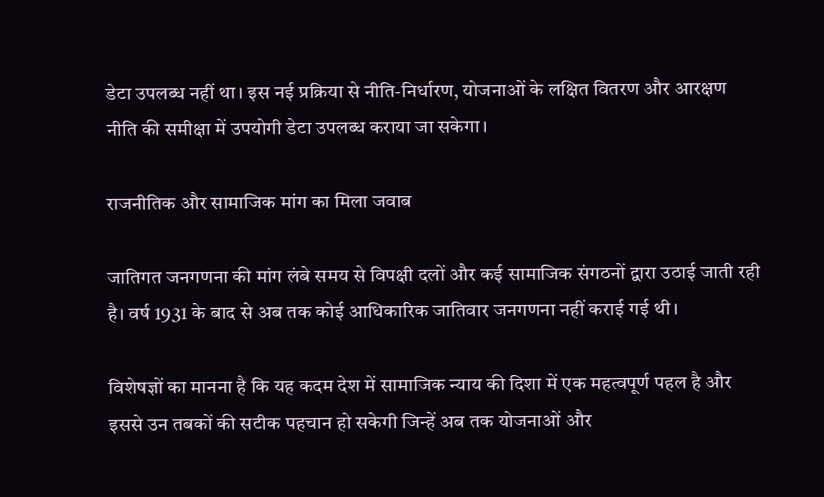डेटा उपलब्ध नहीं था। इस नई प्रक्रिया से नीति-निर्धारण, योजनाओं के लक्षित वितरण और आरक्षण नीति की समीक्षा में उपयोगी डेटा उपलब्ध कराया जा सकेगा।

राजनीतिक और सामाजिक मांग का मिला जवाब

जातिगत जनगणना की मांग लंबे समय से विपक्षी दलों और कई सामाजिक संगठनों द्वारा उठाई जाती रही है। वर्ष 1931 के बाद से अब तक कोई आधिकारिक जातिवार जनगणना नहीं कराई गई थी।

विशेषज्ञों का मानना है कि यह कदम देश में सामाजिक न्याय की दिशा में एक महत्वपूर्ण पहल है और इससे उन तबकों की सटीक पहचान हो सकेगी जिन्हें अब तक योजनाओं और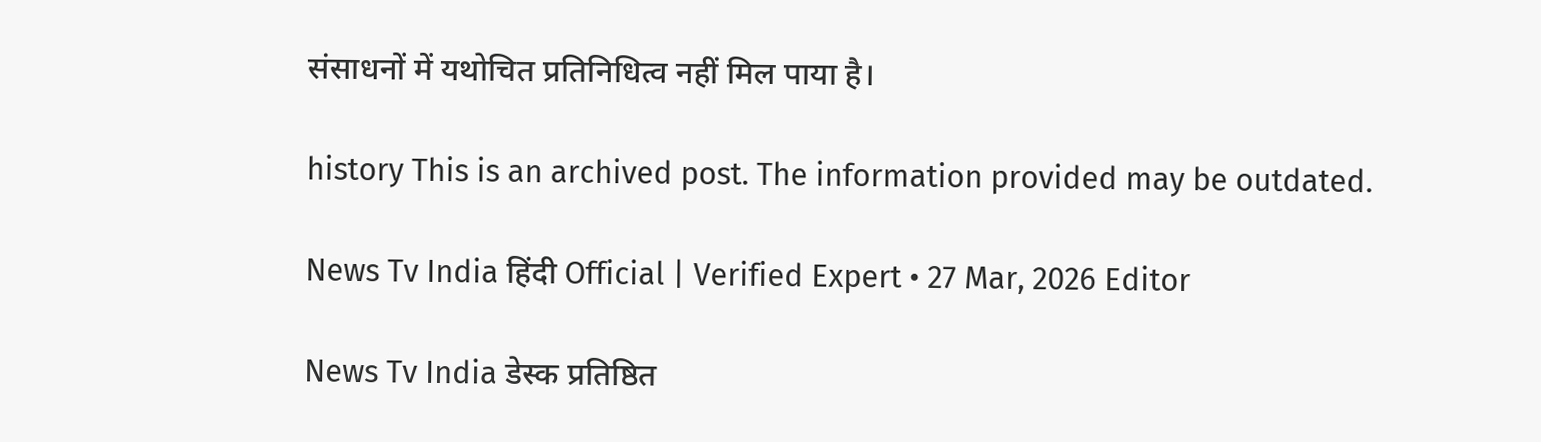संसाधनों में यथोचित प्रतिनिधित्व नहीं मिल पाया है।

history This is an archived post. The information provided may be outdated.

News Tv India हिंदी Official | Verified Expert • 27 Mar, 2026 Editor

News Tv India डेस्क प्रतिष्ठित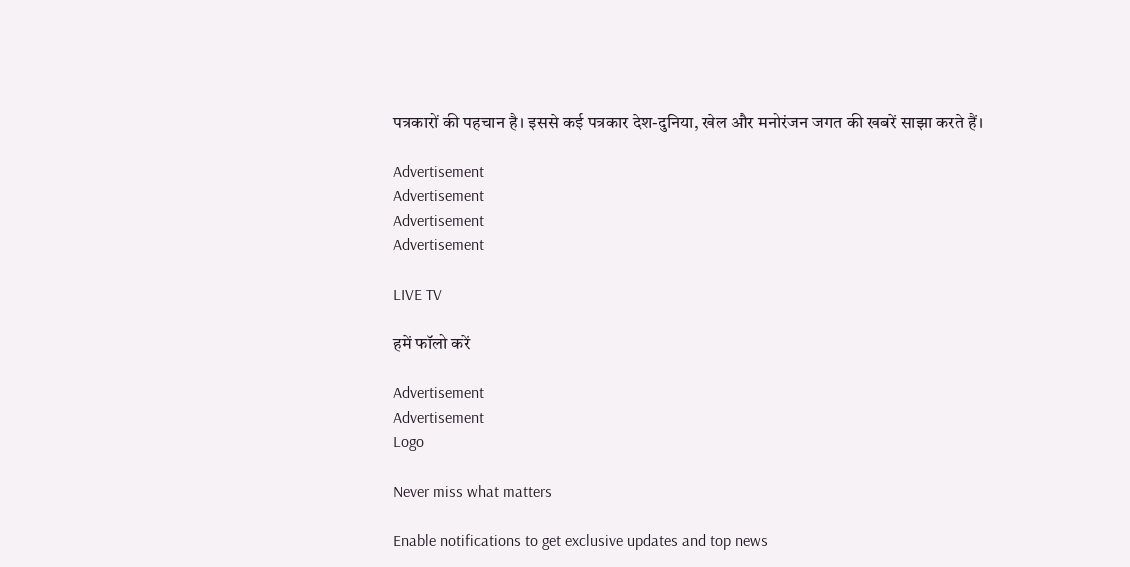पत्रकारों की पहचान है। इससे कई पत्रकार देश-दुनिया, खेल और मनोरंजन जगत की खबरें साझा करते हैं।

Advertisement
Advertisement
Advertisement
Advertisement

LIVE TV

हमें फॉलो करें

Advertisement
Advertisement
Logo

Never miss what matters

Enable notifications to get exclusive updates and top news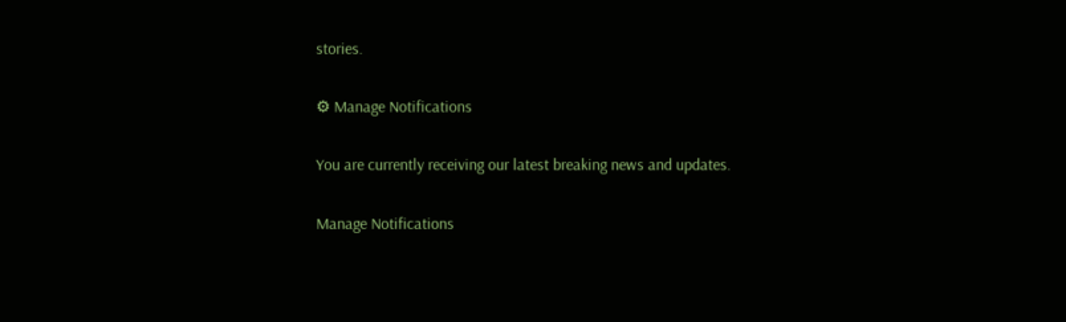stories.

⚙ Manage Notifications

You are currently receiving our latest breaking news and updates.

Manage Notifications